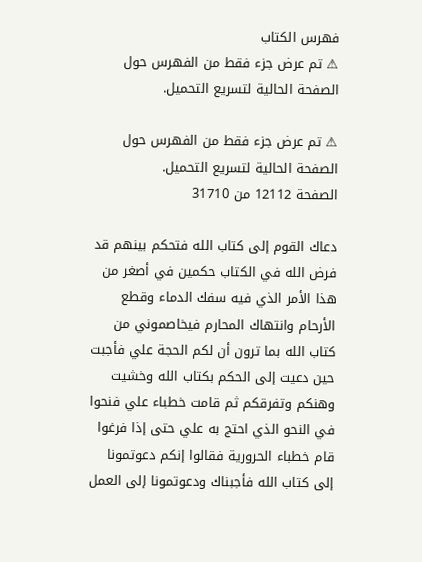فهرس الكتاب
⚠ تم عرض جزء فقط من الفهرس حول الصفحة الحالية لتسريع التحميل.

⚠ تم عرض جزء فقط من الفهرس حول الصفحة الحالية لتسريع التحميل.
الصفحة 12112 من 31710

دعاك القوم إلى كتاب الله فتحكم بينهم قد فرض الله في الكتاب حكمين في أصغر من هذا الأمر الذي فيه سفك الدماء وقطع الأرحام وانتهاك المحارم فيخاصموني من كتاب الله بما ترون أن لكم الحجة علي فأجبت حين دعيت إلى الحكم بكتاب الله وخشيت وهنكم وتفرقكم ثم قامت خطباء علي فنحوا في النحو الذي احتج به علي حتى إذا فرغوا قام خطباء الحرورية فقالوا إنكم دعوتمونا إلى كتاب الله فأجبناك ودعوتمونا إلى العمل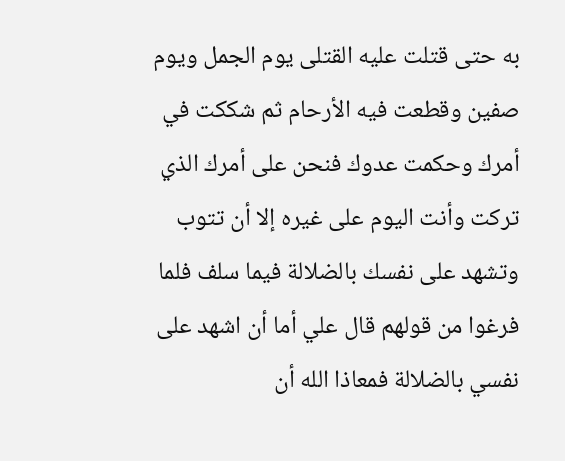به حتى قتلت عليه القتلى يوم الجمل ويوم صفين وقطعت فيه الأرحام ثم شككت في أمرك وحكمت عدوك فنحن على أمرك الذي تركت وأنت اليوم على غيره إلا أن تتوب وتشهد على نفسك بالضلالة فيما سلف فلما فرغوا من قولهم قال علي أما أن اشهد على نفسي بالضلالة فمعاذا الله أن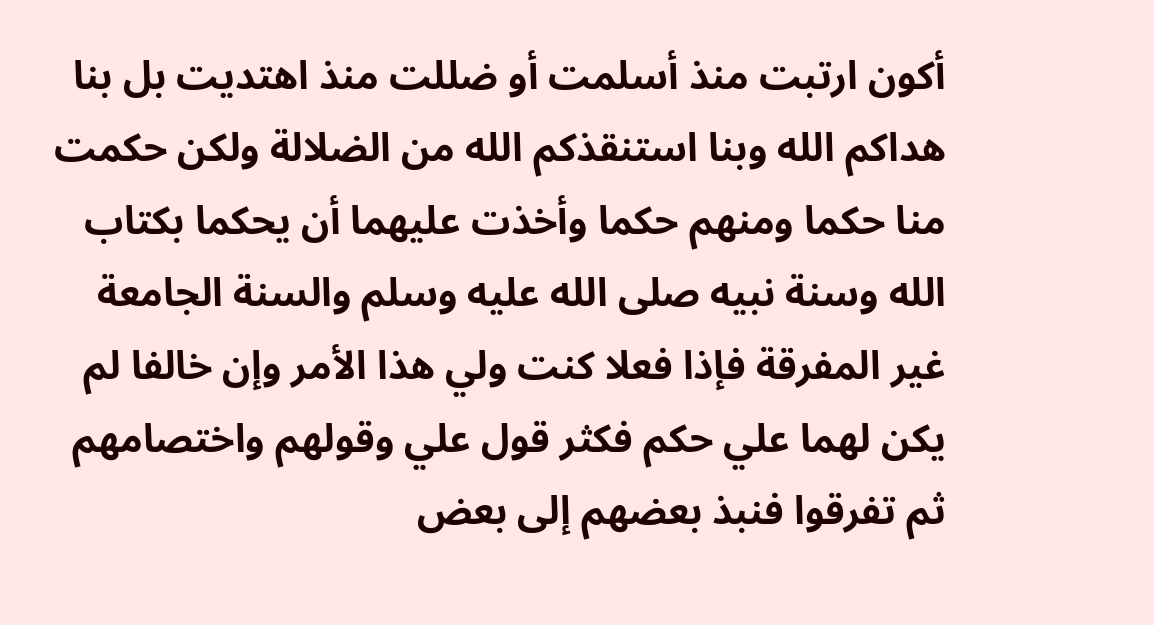أكون ارتبت منذ أسلمت أو ضللت منذ اهتديت بل بنا هداكم الله وبنا استنقذكم الله من الضلالة ولكن حكمت منا حكما ومنهم حكما وأخذت عليهما أن يحكما بكتاب الله وسنة نبيه صلى الله عليه وسلم والسنة الجامعة غير المفرقة فإذا فعلا كنت ولي هذا الأمر وإن خالفا لم يكن لهما علي حكم فكثر قول علي وقولهم واختصامهم ثم تفرقوا فنبذ بعضهم إلى بعض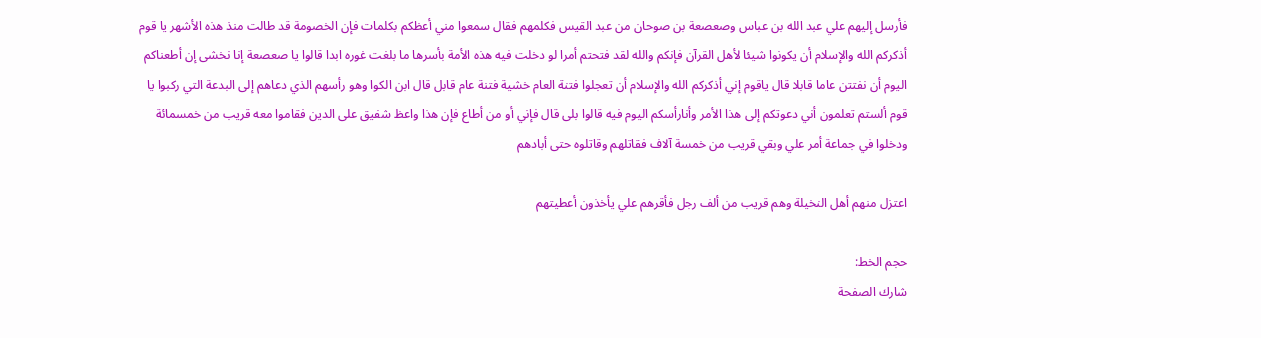فأرسل إليهم علي عبد الله بن عباس وصعصعة بن صوحان من عبد القيس فكلمهم فقال سمعوا مني أعظكم بكلمات فإن الخصومة قد طالت منذ هذه الأشهر يا قوم أذكركم الله والإسلام أن يكونوا شيئا لأهل القرآن فإنكم والله لقد فتحتم أمرا لو دخلت فيه هذه الأمة بأسرها ما بلغت غوره ابدا قالوا يا صعصعة إنا نخشى إن أطعناكم اليوم أن نفتتن عاما قابلا قال ياقوم إني أذكركم الله والإسلام أن تعجلوا فتنة العام خشية فتنة عام قابل قال ابن الكوا وهو رأسهم الذي دعاهم إلى البدعة التي ركبوا يا قوم ألستم تعلمون أني دعوتكم إلى هذا الأمر وأنارأسكم اليوم فيه قالوا بلى قال فإني أو من أطاع فإن هذا واعظ شفيق على الدين فقاموا معه قريب من خمسمائة ودخلوا في جماعة أمر علي وبقي قريب من خمسة آلاف فقاتلهم وقاتلوه حتى أبادهم

اعتزل منهم أهل النخيلة وهم قريب من ألف رجل فأقرهم علي يأخذون أعطيتهم

حجم الخط:
شارك الصفحة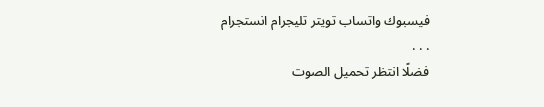فيسبوك واتساب تويتر تليجرام انستجرام
. . .
فضلًا انتظر تحميل الصوت